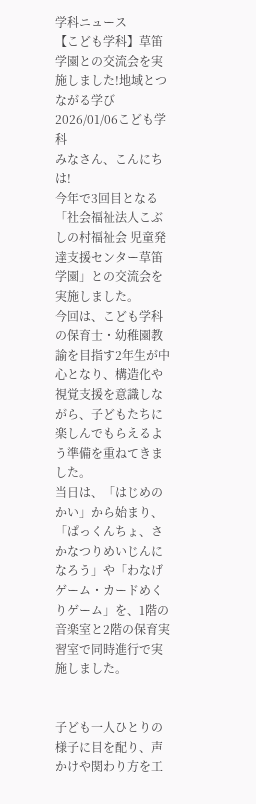学科ニュース
【こども学科】草笛学園との交流会を実施しました!地域とつながる学び
2026/01/06こども学科
みなさん、こんにちは!
今年で3回目となる「社会福祉法人こぶしの村福祉会 児童発達支援センター草笛学園」との交流会を実施しました。
今回は、こども学科の保育士・幼稚園教諭を目指す2年生が中心となり、構造化や視覚支援を意識しながら、子どもたちに楽しんでもらえるよう準備を重ねてきました。
当日は、「はじめのかい」から始まり、「ぱっくんちょ、さかなつりめいじんになろう」や「わなげゲーム・カードめくりゲーム」を、1階の音楽室と2階の保育実習室で同時進行で実施しました。


子ども一人ひとりの様子に目を配り、声かけや関わり方を工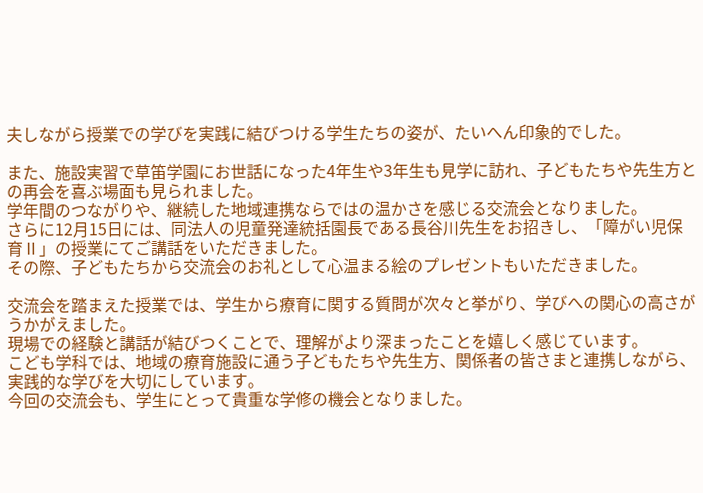夫しながら授業での学びを実践に結びつける学生たちの姿が、たいへん印象的でした。

また、施設実習で草笛学園にお世話になった4年生や3年生も見学に訪れ、子どもたちや先生方との再会を喜ぶ場面も見られました。
学年間のつながりや、継続した地域連携ならではの温かさを感じる交流会となりました。
さらに12月15日には、同法人の児童発達統括園長である長谷川先生をお招きし、「障がい児保育Ⅱ」の授業にてご講話をいただきました。
その際、子どもたちから交流会のお礼として心温まる絵のプレゼントもいただきました。

交流会を踏まえた授業では、学生から療育に関する質問が次々と挙がり、学びへの関心の高さがうかがえました。
現場での経験と講話が結びつくことで、理解がより深まったことを嬉しく感じています。
こども学科では、地域の療育施設に通う子どもたちや先生方、関係者の皆さまと連携しながら、実践的な学びを大切にしています。
今回の交流会も、学生にとって貴重な学修の機会となりました。